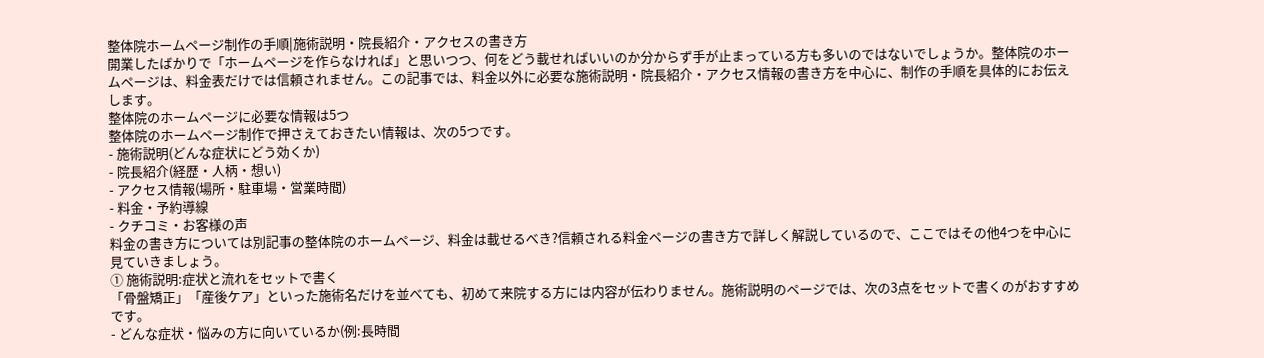整体院ホームページ制作の手順|施術説明・院長紹介・アクセスの書き方
開業したばかりで「ホームページを作らなければ」と思いつつ、何をどう載せればいいのか分からず手が止まっている方も多いのではないでしょうか。整体院のホームページは、料金表だけでは信頼されません。この記事では、料金以外に必要な施術説明・院長紹介・アクセス情報の書き方を中心に、制作の手順を具体的にお伝えします。
整体院のホームページに必要な情報は5つ
整体院のホームページ制作で押さえておきたい情報は、次の5つです。
- 施術説明(どんな症状にどう効くか)
- 院長紹介(経歴・人柄・想い)
- アクセス情報(場所・駐車場・営業時間)
- 料金・予約導線
- クチコミ・お客様の声
料金の書き方については別記事の整体院のホームページ、料金は載せるべき?信頼される料金ページの書き方で詳しく解説しているので、ここではその他4つを中心に見ていきましょう。
① 施術説明:症状と流れをセットで書く
「骨盤矯正」「産後ケア」といった施術名だけを並べても、初めて来院する方には内容が伝わりません。施術説明のページでは、次の3点をセットで書くのがおすすめです。
- どんな症状・悩みの方に向いているか(例:長時間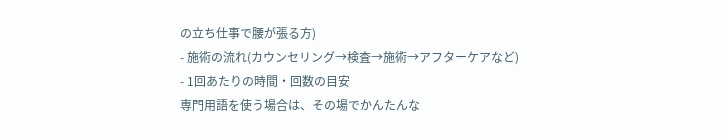の立ち仕事で腰が張る方)
- 施術の流れ(カウンセリング→検査→施術→アフターケアなど)
- 1回あたりの時間・回数の目安
専門用語を使う場合は、その場でかんたんな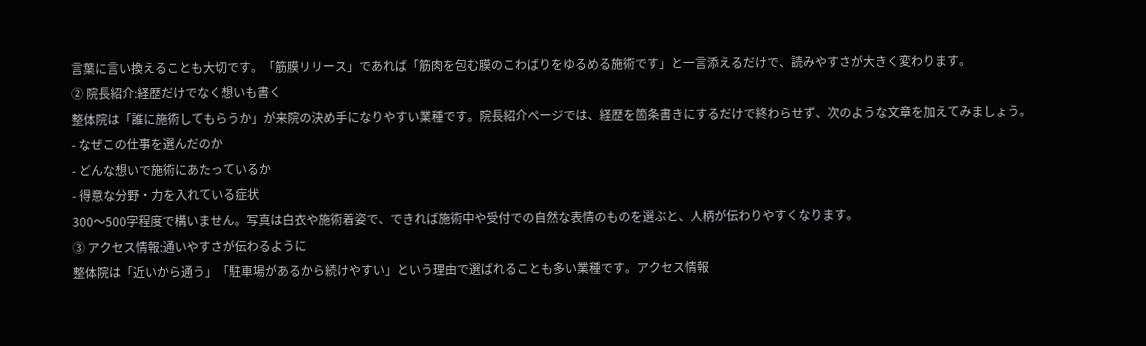言葉に言い換えることも大切です。「筋膜リリース」であれば「筋肉を包む膜のこわばりをゆるめる施術です」と一言添えるだけで、読みやすさが大きく変わります。
② 院長紹介:経歴だけでなく想いも書く
整体院は「誰に施術してもらうか」が来院の決め手になりやすい業種です。院長紹介ページでは、経歴を箇条書きにするだけで終わらせず、次のような文章を加えてみましょう。
- なぜこの仕事を選んだのか
- どんな想いで施術にあたっているか
- 得意な分野・力を入れている症状
300〜500字程度で構いません。写真は白衣や施術着姿で、できれば施術中や受付での自然な表情のものを選ぶと、人柄が伝わりやすくなります。
③ アクセス情報:通いやすさが伝わるように
整体院は「近いから通う」「駐車場があるから続けやすい」という理由で選ばれることも多い業種です。アクセス情報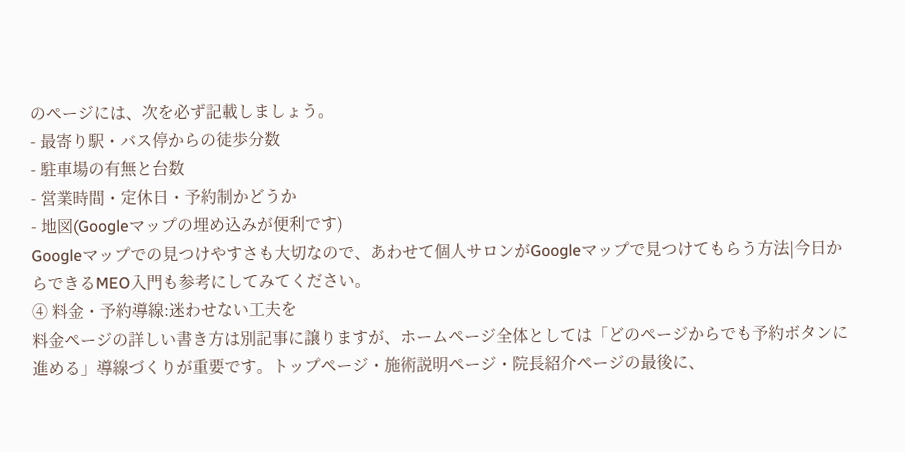のページには、次を必ず記載しましょう。
- 最寄り駅・バス停からの徒歩分数
- 駐車場の有無と台数
- 営業時間・定休日・予約制かどうか
- 地図(Googleマップの埋め込みが便利です)
Googleマップでの見つけやすさも大切なので、あわせて個人サロンがGoogleマップで見つけてもらう方法|今日からできるMEO入門も参考にしてみてください。
④ 料金・予約導線:迷わせない工夫を
料金ページの詳しい書き方は別記事に譲りますが、ホームページ全体としては「どのページからでも予約ボタンに進める」導線づくりが重要です。トップページ・施術説明ページ・院長紹介ページの最後に、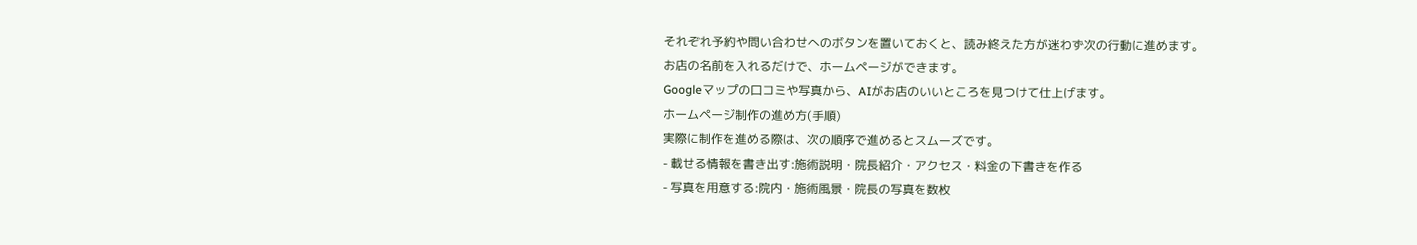それぞれ予約や問い合わせへのボタンを置いておくと、読み終えた方が迷わず次の行動に進めます。
お店の名前を入れるだけで、ホームページができます。
Googleマップの口コミや写真から、AIがお店のいいところを見つけて仕上げます。
ホームページ制作の進め方(手順)
実際に制作を進める際は、次の順序で進めるとスムーズです。
- 載せる情報を書き出す:施術説明・院長紹介・アクセス・料金の下書きを作る
- 写真を用意する:院内・施術風景・院長の写真を数枚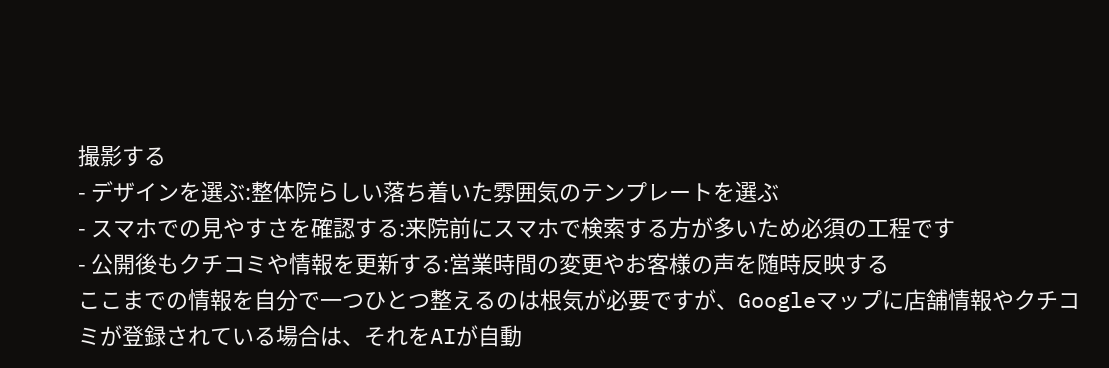撮影する
- デザインを選ぶ:整体院らしい落ち着いた雰囲気のテンプレートを選ぶ
- スマホでの見やすさを確認する:来院前にスマホで検索する方が多いため必須の工程です
- 公開後もクチコミや情報を更新する:営業時間の変更やお客様の声を随時反映する
ここまでの情報を自分で一つひとつ整えるのは根気が必要ですが、Googleマップに店舗情報やクチコミが登録されている場合は、それをAIが自動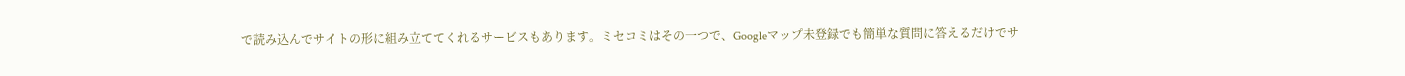で読み込んでサイトの形に組み立ててくれるサービスもあります。ミセコミはその一つで、Googleマップ未登録でも簡単な質問に答えるだけでサ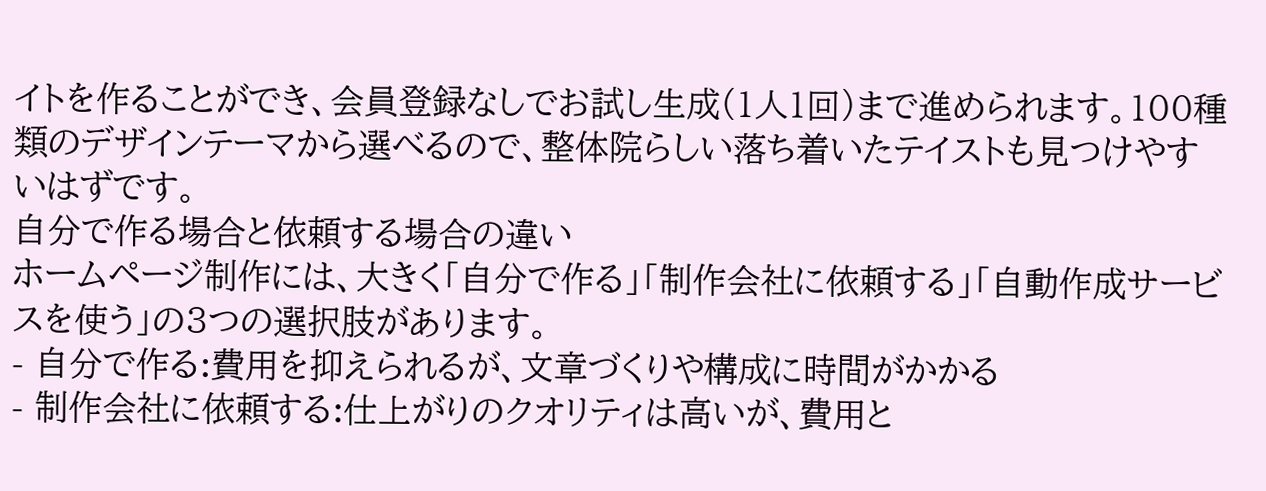イトを作ることができ、会員登録なしでお試し生成(1人1回)まで進められます。100種類のデザインテーマから選べるので、整体院らしい落ち着いたテイストも見つけやすいはずです。
自分で作る場合と依頼する場合の違い
ホームページ制作には、大きく「自分で作る」「制作会社に依頼する」「自動作成サービスを使う」の3つの選択肢があります。
- 自分で作る:費用を抑えられるが、文章づくりや構成に時間がかかる
- 制作会社に依頼する:仕上がりのクオリティは高いが、費用と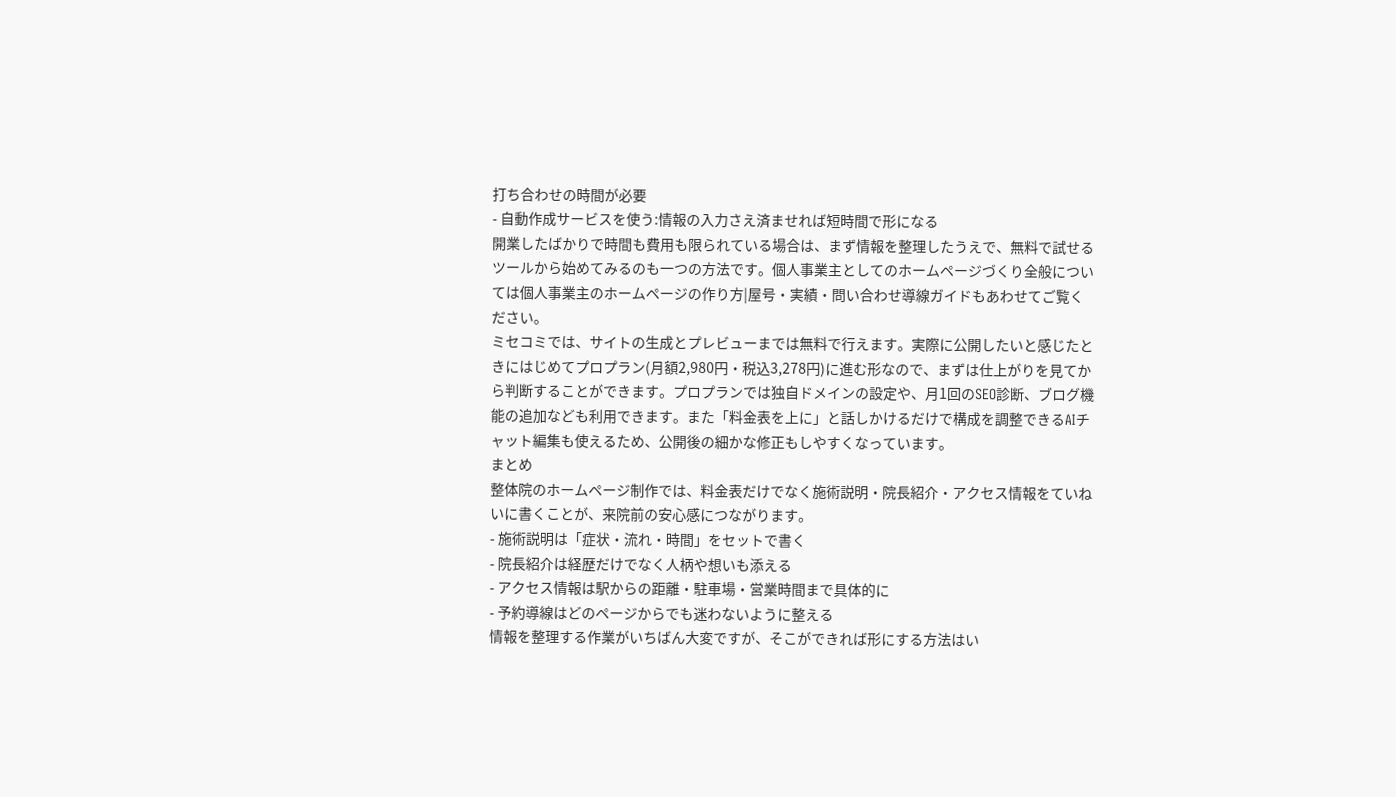打ち合わせの時間が必要
- 自動作成サービスを使う:情報の入力さえ済ませれば短時間で形になる
開業したばかりで時間も費用も限られている場合は、まず情報を整理したうえで、無料で試せるツールから始めてみるのも一つの方法です。個人事業主としてのホームページづくり全般については個人事業主のホームページの作り方|屋号・実績・問い合わせ導線ガイドもあわせてご覧ください。
ミセコミでは、サイトの生成とプレビューまでは無料で行えます。実際に公開したいと感じたときにはじめてプロプラン(月額2,980円・税込3,278円)に進む形なので、まずは仕上がりを見てから判断することができます。プロプランでは独自ドメインの設定や、月1回のSEO診断、ブログ機能の追加なども利用できます。また「料金表を上に」と話しかけるだけで構成を調整できるAIチャット編集も使えるため、公開後の細かな修正もしやすくなっています。
まとめ
整体院のホームページ制作では、料金表だけでなく施術説明・院長紹介・アクセス情報をていねいに書くことが、来院前の安心感につながります。
- 施術説明は「症状・流れ・時間」をセットで書く
- 院長紹介は経歴だけでなく人柄や想いも添える
- アクセス情報は駅からの距離・駐車場・営業時間まで具体的に
- 予約導線はどのページからでも迷わないように整える
情報を整理する作業がいちばん大変ですが、そこができれば形にする方法はい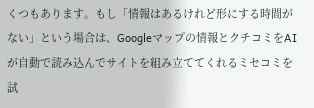くつもあります。もし「情報はあるけれど形にする時間がない」という場合は、Googleマップの情報とクチコミをAIが自動で読み込んでサイトを組み立ててくれるミセコミを試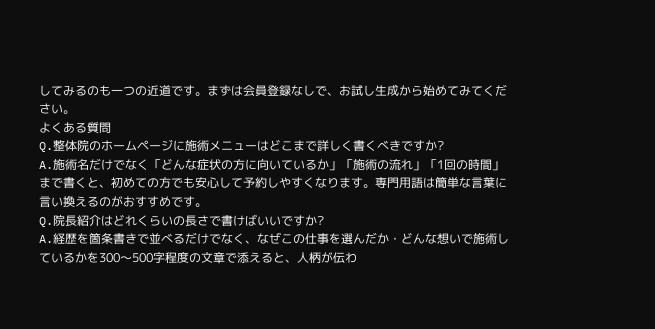してみるのも一つの近道です。まずは会員登録なしで、お試し生成から始めてみてください。
よくある質問
Q.整体院のホームページに施術メニューはどこまで詳しく書くべきですか?
A.施術名だけでなく「どんな症状の方に向いているか」「施術の流れ」「1回の時間」まで書くと、初めての方でも安心して予約しやすくなります。専門用語は簡単な言葉に言い換えるのがおすすめです。
Q.院長紹介はどれくらいの長さで書けばいいですか?
A.経歴を箇条書きで並べるだけでなく、なぜこの仕事を選んだか・どんな想いで施術しているかを300〜500字程度の文章で添えると、人柄が伝わ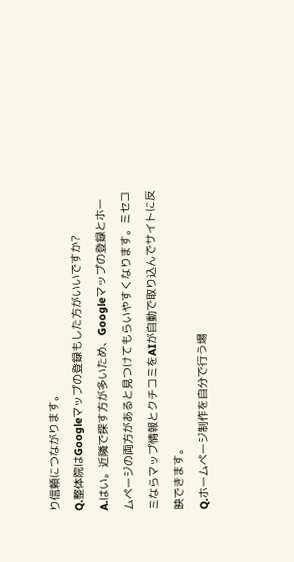り信頼につながります。
Q.整体院はGoogleマップの登録もした方がいいですか?
A.はい。近隣で探す方が多いため、Googleマップの登録とホームページの両方があると見つけてもらいやすくなります。ミセコミならマップ情報とクチコミをAIが自動で取り込んでサイトに反映できます。
Q.ホームページ制作を自分で行う場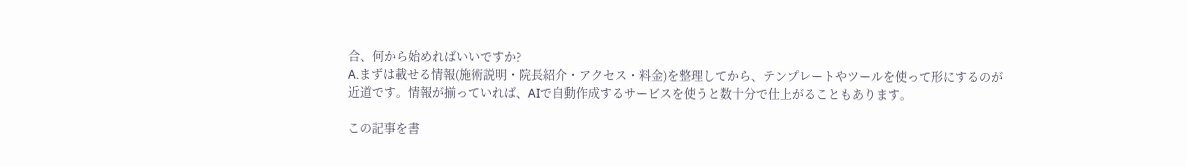合、何から始めればいいですか?
A.まずは載せる情報(施術説明・院長紹介・アクセス・料金)を整理してから、テンプレートやツールを使って形にするのが近道です。情報が揃っていれば、AIで自動作成するサービスを使うと数十分で仕上がることもあります。

この記事を書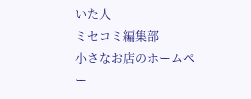いた人
ミセコミ編集部
小さなお店のホームペー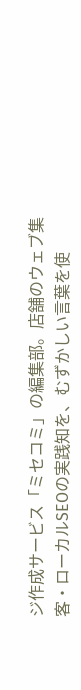ジ作成サービス「ミセコミ」の編集部。店舗のウェブ集客・ローカルSEOの実践知を、むずかしい言葉を使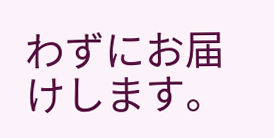わずにお届けします。